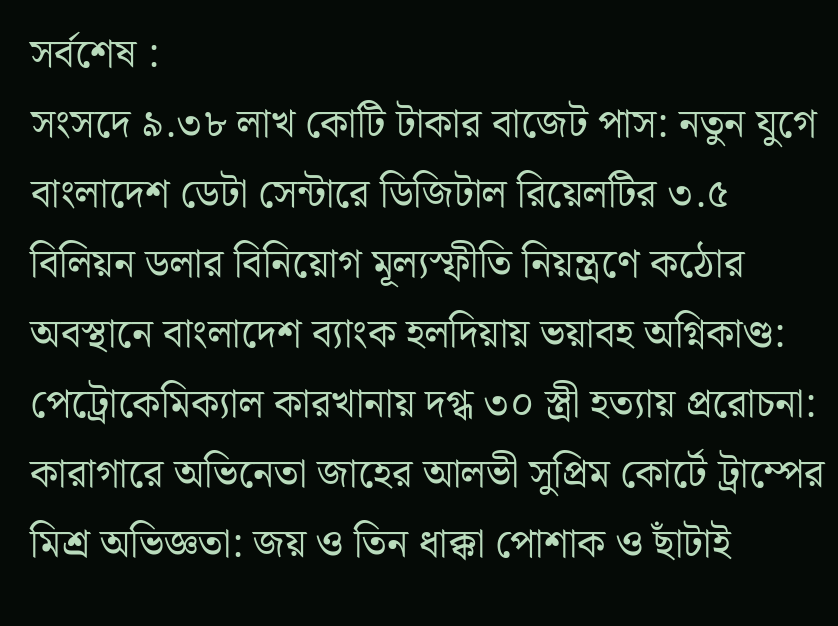সর্বশেষ :
সংসদে ৯.৩৮ লাখ কোটি টাকার বাজেট পাস: নতুন যুগে বাংলাদেশ ডেটা সেন্টারে ডিজিটাল রিয়েলটির ৩.৫ বিলিয়ন ডলার বিনিয়োগ মূল্যস্ফীতি নিয়ন্ত্রণে কঠোর অবস্থানে বাংলাদেশ ব্যাংক হলদিয়ায় ভয়াবহ অগ্নিকাণ্ড: পেট্রোকেমিক্যাল কারখানায় দগ্ধ ৩০ স্ত্রী হত্যায় প্ররোচনা: কারাগারে অভিনেতা জাহের আলভী সুপ্রিম কোর্টে ট্রাম্পের মিশ্র অভিজ্ঞতা: জয় ও তিন ধাক্কা পোশাক ও ছাঁটাই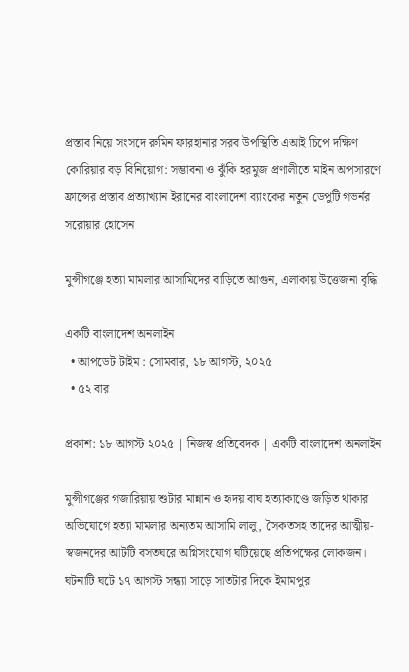প্রস্তাব নিয়ে সংসদে রুমিন ফারহানার সরব উপস্থিতি এআই চিপে দক্ষিণ কোরিয়ার বড় বিনিয়োগ: সম্ভাবনা ও ঝুঁকি হরমুজ প্রণালীতে মাইন অপসারণে ফ্রান্সের প্রস্তাব প্রত্যাখ্যান ইরানের বাংলাদেশ ব্যাংকের নতুন ডেপুটি গভর্নর সরোয়ার হোসেন

মুন্সীগঞ্জে হত্যা মামলার আসামিদের বাড়িতে আগুন, এলাকায় উত্তেজনা বৃদ্ধি

একটি বাংলাদেশ অনলাইন
  • আপডেট টাইম : সোমবার, ১৮ আগস্ট, ২০২৫
  • ৫২ বার

প্রকাশ: ১৮ আগস্ট ২০২৫ | নিজস্ব প্রতিবেদক | একটি বাংলাদেশ অনলাইন

মুন্সীগঞ্জের গজারিয়ায় শুটার মান্নান ও হৃদয় বাঘ হত্যাকাণ্ডে জড়িত থাকার অভিযোগে হত্যা মামলার অন্যতম আসামি লালু, সৈকতসহ তাদের আত্মীয়-স্বজনদের আটটি বসতঘরে অগ্নিসংযোগ ঘটিয়েছে প্রতিপক্ষের লোকজন। ঘটনাটি ঘটে ১৭ আগস্ট সন্ধ্যা সাড়ে সাতটার দিকে ইমামপুর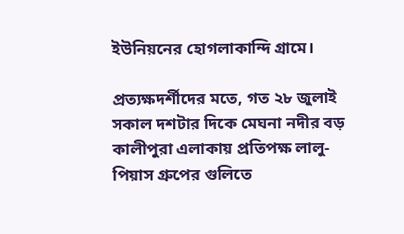ইউনিয়নের হোগলাকান্দি গ্রামে।

প্রত্যক্ষদর্শীদের মতে, গত ২৮ জুলাই সকাল দশটার দিকে মেঘনা নদীর বড় কালীপুরা এলাকায় প্রতিপক্ষ লালু-পিয়াস গ্রুপের গুলিতে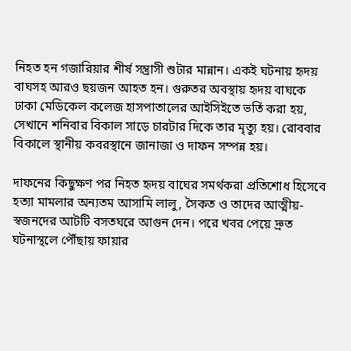নিহত হন গজারিয়ার শীর্ষ সন্ত্রাসী শুটার মান্নান। একই ঘটনায় হৃদয় বাঘসহ আরও ছয়জন আহত হন। গুরুতর অবস্থায় হৃদয় বাঘকে ঢাকা মেডিকেল কলেজ হাসপাতালের আইসিইতে ভর্তি করা হয়, সেখানে শনিবার বিকাল সাড়ে চারটার দিকে তার মৃত্যু হয়। রোববার বিকালে স্থানীয় কবরস্থানে জানাজা ও দাফন সম্পন্ন হয়।

দাফনের কিছুক্ষণ পর নিহত হৃদয় বাঘের সমর্থকরা প্রতিশোধ হিসেবে হত্যা মামলার অন্যতম আসামি লালু, সৈকত ও তাদের আত্মীয়-স্বজনদের আটটি বসতঘরে আগুন দেন। পরে খবর পেয়ে দ্রুত ঘটনাস্থলে পৌঁছায় ফায়ার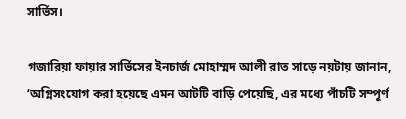সার্ভিস।

গজারিয়া ফায়ার সার্ভিসের ইনচার্জ মোহাম্মদ আলী রাত সাড়ে নয়টায় জানান, ‘অগ্নিসংযোগ করা হয়েছে এমন আটটি বাড়ি পেয়েছি, এর মধ্যে পাঁচটি সম্পূর্ণ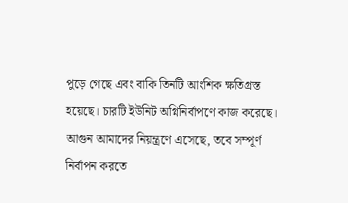পুড়ে গেছে এবং বাকি তিনটি আংশিক ক্ষতিগ্রস্ত হয়েছে। চারটি ইউনিট অগ্নিনির্বাপণে কাজ করেছে। আগুন আমাদের নিয়ন্ত্রণে এসেছে, তবে সম্পূর্ণ নির্বাপন করতে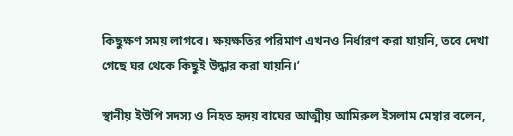কিছুক্ষণ সময় লাগবে। ক্ষয়ক্ষতির পরিমাণ এখনও নির্ধারণ করা যায়নি, তবে দেখা গেছে ঘর থেকে কিছুই উদ্ধার করা যায়নি।’

স্থানীয় ইউপি সদস্য ও নিহত হৃদয় বাঘের আত্মীয় আমিরুল ইসলাম মেম্বার বলেন,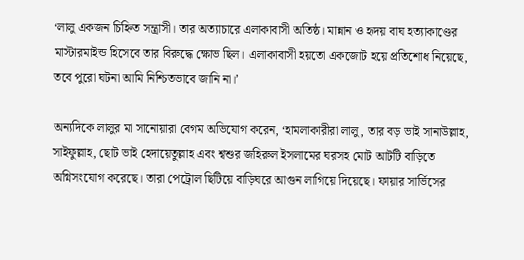‘লালু একজন চিহ্নিত সন্ত্রাসী। তার অত্যাচারে এলাকাবাসী অতিষ্ঠ। মান্নান ও হৃদয় বাঘ হত্যাকাণ্ডের মাস্টারমাইন্ড হিসেবে তার বিরুদ্ধে ক্ষোভ ছিল। এলাকাবাসী হয়তো একজোট হয়ে প্রতিশোধ নিয়েছে, তবে পুরো ঘটনা আমি নিশ্চিতভাবে জানি না।’

অন্যদিকে লালুর মা সানোয়ারা বেগম অভিযোগ করেন, ‘হামলাকারীরা লালু, তার বড় ভাই সানাউল্লাহ, সাইফুল্লাহ, ছোট ভাই হেদায়েতুল্লাহ এবং শ্বশুর জহিরুল ইসলামের ঘরসহ মোট আটটি বাড়িতে অগ্নিসংযোগ করেছে। তারা পেট্রোল ছিটিয়ে বাড়িঘরে আগুন লাগিয়ে দিয়েছে। ফায়ার সার্ভিসের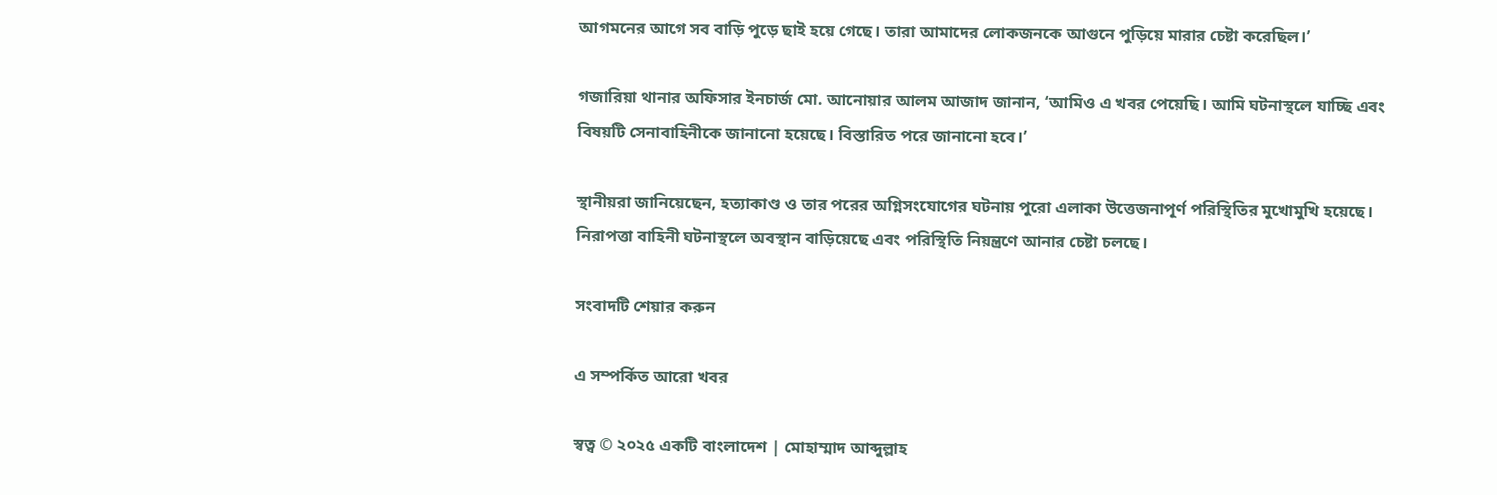আগমনের আগে সব বাড়ি পুড়ে ছাই হয়ে গেছে। তারা আমাদের লোকজনকে আগুনে পুড়িয়ে মারার চেষ্টা করেছিল।’

গজারিয়া থানার অফিসার ইনচার্জ মো. আনোয়ার আলম আজাদ জানান, ‘আমিও এ খবর পেয়েছি। আমি ঘটনাস্থলে যাচ্ছি এবং বিষয়টি সেনাবাহিনীকে জানানো হয়েছে। বিস্তারিত পরে জানানো হবে।’

স্থানীয়রা জানিয়েছেন, হত্যাকাণ্ড ও তার পরের অগ্নিসংযোগের ঘটনায় পুরো এলাকা উত্তেজনাপূর্ণ পরিস্থিতির মুখোমুখি হয়েছে। নিরাপত্তা বাহিনী ঘটনাস্থলে অবস্থান বাড়িয়েছে এবং পরিস্থিতি নিয়ন্ত্রণে আনার চেষ্টা চলছে।

সংবাদটি শেয়ার করুন

এ সম্পর্কিত আরো খবর

স্বত্ব © ২০২৫ একটি বাংলাদেশ | মোহাম্মাদ আব্দুল্লাহ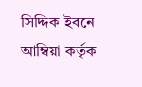সিদ্দিক ইবনে আম্বিয়া কর্তৃক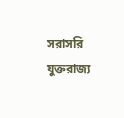সরাসরি যুক্তরাজ্য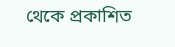থেকে প্রকাশিত